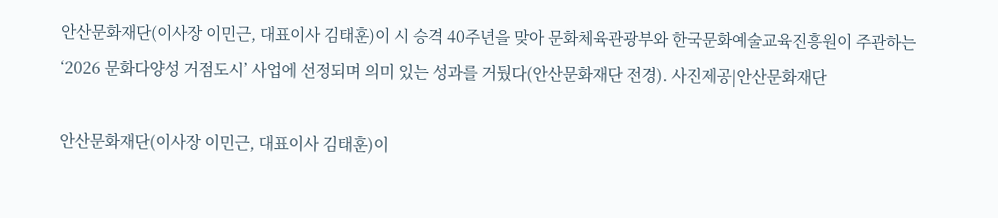안산문화재단(이사장 이민근, 대표이사 김태훈)이 시 승격 40주년을 맞아 문화체육관광부와 한국문화예술교육진흥원이 주관하는 ‘2026 문화다양성 거점도시’ 사업에 선정되며 의미 있는 성과를 거뒀다(안산문화재단 전경). 사진제공|안산문화재단

안산문화재단(이사장 이민근, 대표이사 김태훈)이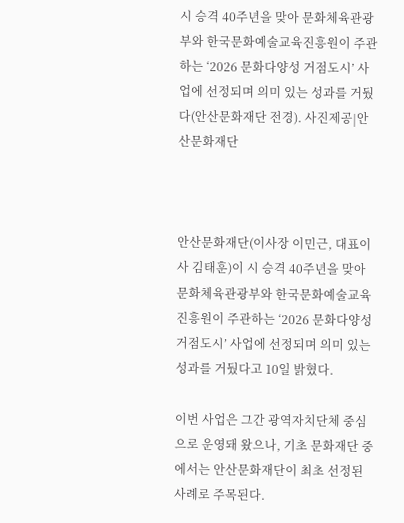시 승격 40주년을 맞아 문화체육관광부와 한국문화예술교육진흥원이 주관하는 ‘2026 문화다양성 거점도시’ 사업에 선정되며 의미 있는 성과를 거뒀다(안산문화재단 전경). 사진제공|안산문화재단



안산문화재단(이사장 이민근, 대표이사 김태훈)이 시 승격 40주년을 맞아 문화체육관광부와 한국문화예술교육진흥원이 주관하는 ‘2026 문화다양성 거점도시’ 사업에 선정되며 의미 있는 성과를 거뒀다고 10일 밝혔다.

이번 사업은 그간 광역자치단체 중심으로 운영돼 왔으나, 기초 문화재단 중에서는 안산문화재단이 최초 선정된 사례로 주목된다.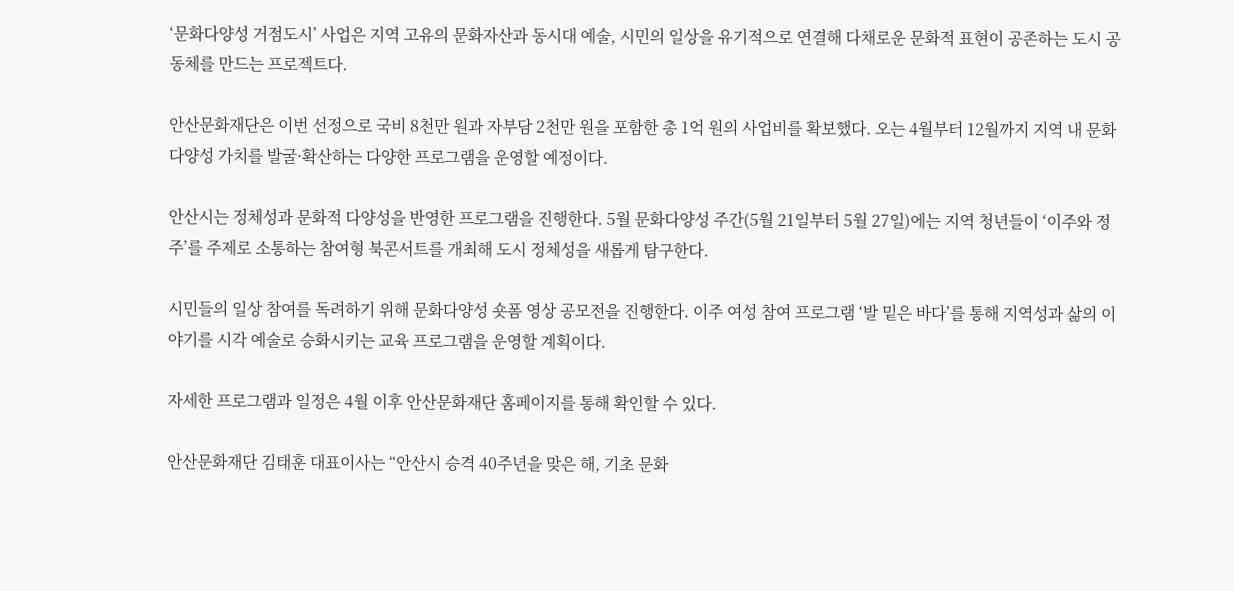‘문화다양성 거점도시’ 사업은 지역 고유의 문화자산과 동시대 예술, 시민의 일상을 유기적으로 연결해 다채로운 문화적 표현이 공존하는 도시 공동체를 만드는 프로젝트다.

안산문화재단은 이번 선정으로 국비 8천만 원과 자부담 2천만 원을 포함한 총 1억 원의 사업비를 확보했다. 오는 4월부터 12월까지 지역 내 문화다양성 가치를 발굴·확산하는 다양한 프로그램을 운영할 예정이다.

안산시는 정체성과 문화적 다양성을 반영한 프로그램을 진행한다. 5월 문화다양성 주간(5월 21일부터 5월 27일)에는 지역 청년들이 ‘이주와 정주’를 주제로 소통하는 참여형 북콘서트를 개최해 도시 정체성을 새롭게 탐구한다.

시민들의 일상 참여를 독려하기 위해 문화다양성 숏폼 영상 공모전을 진행한다. 이주 여성 참여 프로그램 ‘발 밑은 바다’를 통해 지역성과 삶의 이야기를 시각 예술로 승화시키는 교육 프로그램을 운영할 계획이다.

자세한 프로그램과 일정은 4월 이후 안산문화재단 홈페이지를 통해 확인할 수 있다.

안산문화재단 김태훈 대표이사는 “안산시 승격 40주년을 맞은 해, 기초 문화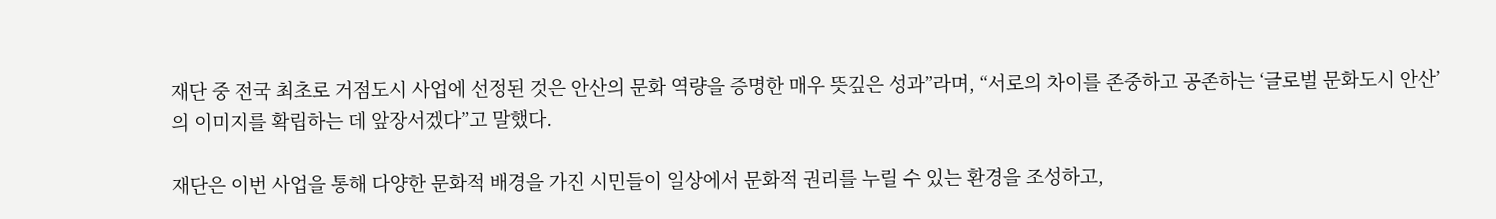재단 중 전국 최초로 거점도시 사업에 선정된 것은 안산의 문화 역량을 증명한 매우 뜻깊은 성과”라며, “서로의 차이를 존중하고 공존하는 ‘글로벌 문화도시 안산’의 이미지를 확립하는 데 앞장서겠다”고 말했다.

재단은 이번 사업을 통해 다양한 문화적 배경을 가진 시민들이 일상에서 문화적 권리를 누릴 수 있는 환경을 조성하고,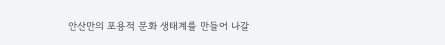안산만의 포용적 문화 생태계를 만들어 나갈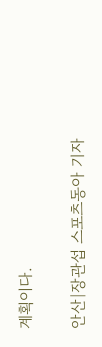계획이다.

안산|장관섭 스포츠동아 기자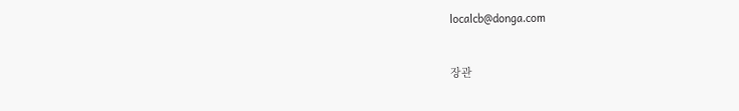localcb@donga.com


장관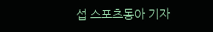섭 스포츠동아 기자